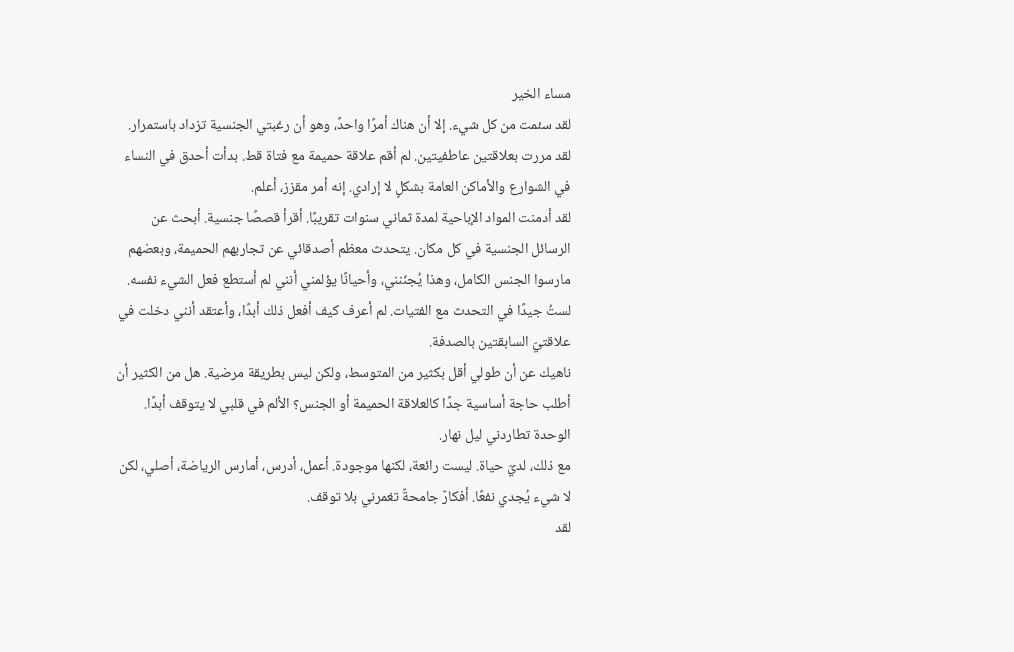مساء الخير
لقد سئمت من كل شيء. إلا أن هناك أمرًا واحدً، وهو أن رغبتي الجنسية تزداد باستمرار. لقد مررت بعلاقتين عاطفيتين. لم أقم علاقة حميمة مع فتاة قط. بدأت أحدق في النساء في الشوارع والأماكن العامة بشكلٍ لا إرادي. إنه أمر مقزز، أعلم.
لقد أدمنت المواد الإباحية لمدة ثماني سنوات تقريبًا. أقرأ قصصًا جنسية. أبحث عن الرسائل الجنسية في كل مكان. يتحدث معظم أصدقائي عن تجاربهم الحميمة، وبعضهم مارسوا الجنس الكامل، وهذا يُجنّنني، وأحيانًا يؤلمني أنني لم أستطع فعل الشيء نفسه. لستُ جيدًا في التحدث مع الفتيات. لم أعرف كيف أفعل ذلك أبدًا، وأعتقد أنني دخلت في علاقتيّ السابقتين بالصدفة.
ناهيك عن أن طولي أقل بكثير من المتوسط، ولكن ليس بطريقة مرضية. هل من الكثير أن أطلب حاجة أساسية جدًا كالعلاقة الحميمة أو الجنس؟ الألم في قلبي لا يتوقف أبدًا. الوحدة تطاردني ليل نهار.
مع ذلك، لديّ حياة. ليست رائعة، لكنها موجودة. أعمل، أدرس، أمارس الرياضة، أصلي، لكن لا شيء يُجدي نفعًا. أفكارٌ جامحةٌ تغمرني بلا توقف.
لقد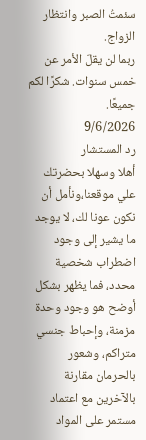سئمتُ الصبر وانتظار الزواج.
ربما لن يقلّ الأمر عن خمس سنوات. شكرًا لكم جميعًا.
9/6/2026
رد المستشار
أهلا وسهلا بحضرتك علي موقعنا،ونأمل أن نكون عونا لك، لا يوجد ما يشير إلى وجود اضطراب شخصية محدد، فما يظهر بشكل أوضح هو وجود وحدة مزمنة، وإحباط جنسي متراكم، وشعور بالحرمان مقارنة بالآخرين مع اعتماد مستمر على المواد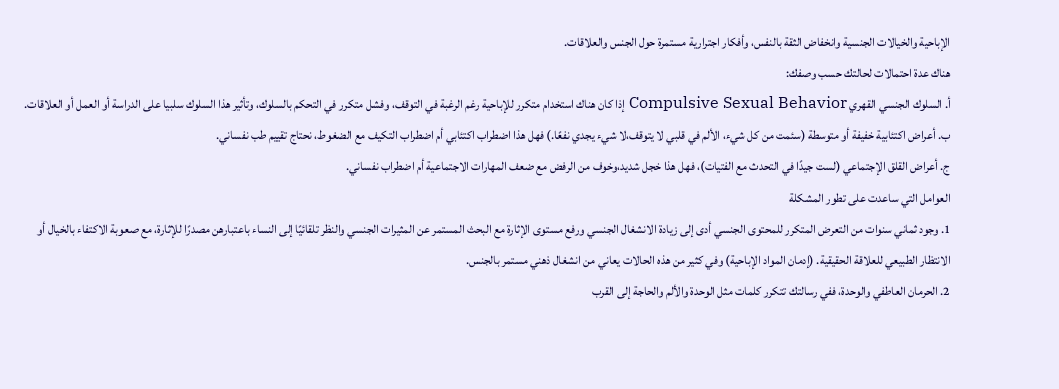الإباحية والخيالات الجنسية وانخفاض الثقة بالنفس، وأفكار اجترارية مستمرة حول الجنس والعلاقات.
هناك عدة احتمالات لحالتك حسب وصفك:
أ. السلوك الجنسي القهري Compulsive Sexual Behavior إذا كان هناك استخدام متكرر للإباحية رغم الرغبة في التوقف، وفشل متكرر في التحكم بالسلوك، وتأثير هذا السلوك سلبيا على الدراسة أو العمل أو العلاقات.
ب. أعراض اكتئابية خفيفة أو متوسطة (سئمت من كل شيء، الألم في قلبي لا يتوقف،لا شيء يجدي نفعًا.) فهل هذا اضطراب اكتئابي أم اضطراب التكيف مع الضغوط، نحتاج تقييم طب نفساني.
ج. أعراض القلق الإجتماعي (لست جيدًا في التحدث مع الفتيات)، فهل هذا خجل شديد،وخوف من الرفض مع ضعف المهارات الاجتماعية أم اضطراب نفساني.
العوامل التي ساعدت على تطور المشكلة
1. وجود ثماني سنوات من التعرض المتكرر للمحتوى الجنسي أدى إلى زيادة الانشغال الجنسي ورفع مستوى الإثارة مع البحث المستمر عن المثيرات الجنسي والنظر تلقائيًا إلى النساء باعتبارهن مصدرًا للإثارة، مع صعوبة الاكتفاء بالخيال أو الانتظار الطبيعي للعلاقة الحقيقية. (إدمان المواد الإباحية) وفي كثير من هذه الحالات يعاني من انشغال ذهني مستمر بالجنس.
2. الحرمان العاطفي والوحدة، ففي رسالتك تتكرر كلمات مثل الوحدة والألم والحاجة إلى القرب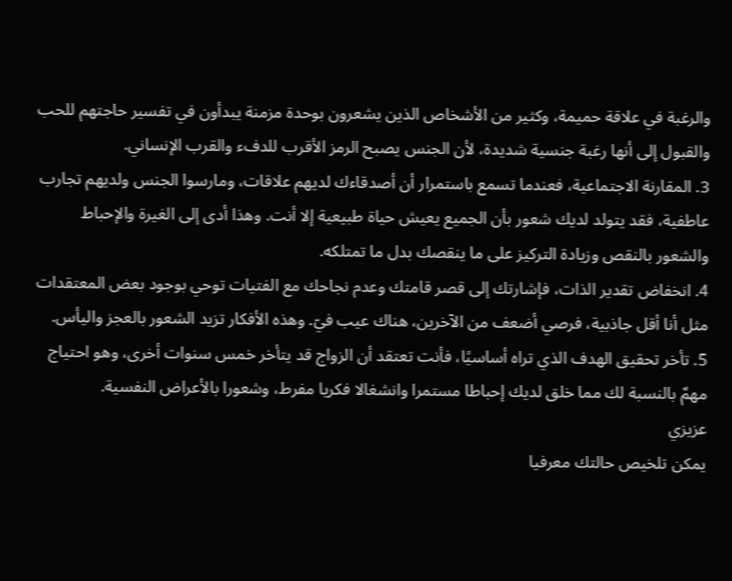والرغبة في علاقة حميمة، وكثير من الأشخاص الذين يشعرون بوحدة مزمنة يبدأون في تفسير حاجتهم للحب والقبول إلى أنها رغبة جنسية شديدة، لأن الجنس يصبح الرمز الأقرب للدفء والقرب الإنساني.
3. المقارنة الاجتماعية، فعندما تسمع باستمرار أن أصدقاءك لديهم علاقات، ومارسوا الجنس ولديهم تجارب عاطفية، فقد يتولد لديك شعور بأن الجميع يعيش حياة طبيعية إلا أنت. وهذا أدى إلى الغيرة والإحباط والشعور بالنقص وزيادة التركيز على ما ينقصك بدل ما تمتلكه.
4. انخفاض تقدير الذات، فإشارتك إلى قصر قامتك وعدم نجاحك مع الفتيات توحي بوجود بعض المعتقدات مثل أنا أقل جاذبية، فرصي أضعف من الآخرين، هناك عيب فيّ. وهذه الأفكار تزيد الشعور بالعجز واليأس.
5. تأخر تحقيق الهدف الذي تراه أساسيًا، فأنت تعتقد أن الزواج قد يتأخر خمس سنوات أخرى، وهو احتياج مهمٌ بالنسبة لك مما خلق لديك إحباطا مستمرا وانشغالا فكريا مفرط، وشعورا بالأعراض النفسية.
عزيزي
يمكن تلخيص حالتك معرفيا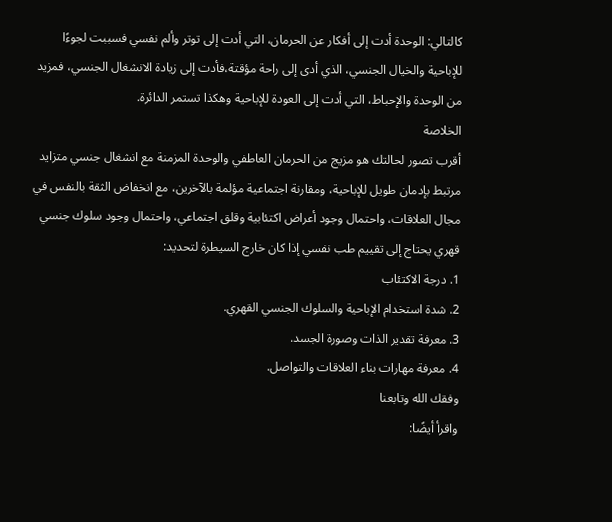كالتالي: الوحدة أدت إلى أفكار عن الحرمان، التي أدت إلى توتر وألم نفسي فسببت لجوءًا للإباحية والخيال الجنسي، الذي أدى إلى راحة مؤقتة،فأدت إلى زيادة الانشغال الجنسي، فمزيد من الوحدة والإحباط، التي أدت إلى العودة للإباحية وهكذا تستمر الدائرة.
الخلاصة
أقرب تصور لحالتك هو مزيج من الحرمان العاطفي والوحدة المزمنة مع انشغال جنسي متزايد مرتبط بإدمان طويل للإباحية، ومقارنة اجتماعية مؤلمة بالآخرين، مع انخفاض الثقة بالنفس في مجال العلاقات، واحتمال وجود أعراض اكتئابية وقلق اجتماعي، واحتمال وجود سلوك جنسي قهري يحتاج إلى تقييم طب نفسي إذا كان خارج السيطرة لتحديد:
1. درجة الاكتئاب
2. شدة استخدام الإباحية والسلوك الجنسي القهري.
3. معرفة تقدير الذات وصورة الجسد.
4. معرفة مهارات بناء العلاقات والتواصل.
وفقك الله وتابعنا
واقرأ أيضًا: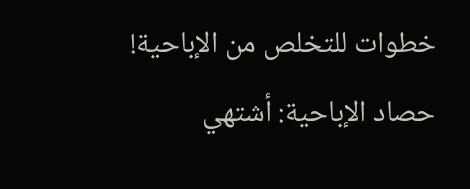خطوات للتخلص من الإباحية!
حصاد الإباحية: أشتهي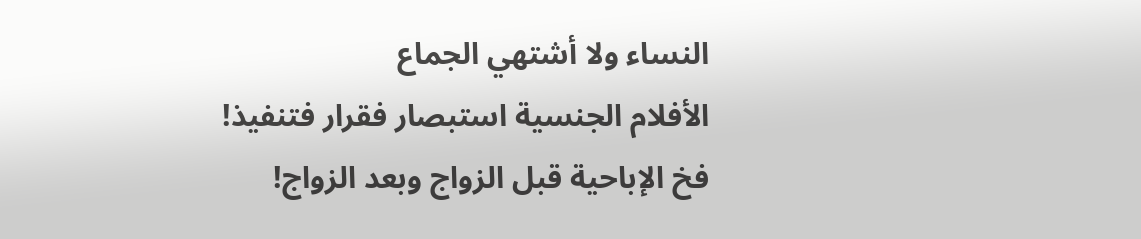النساء ولا أشتهي الجماع
الأفلام الجنسية استبصار فقرار فتنفيذ!
فخ الإباحية قبل الزواج وبعد الزواج!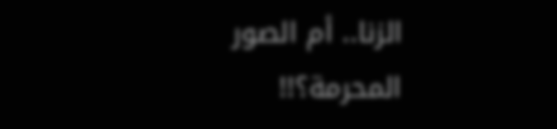الزنا.. أم الصور المحرمة؟!!